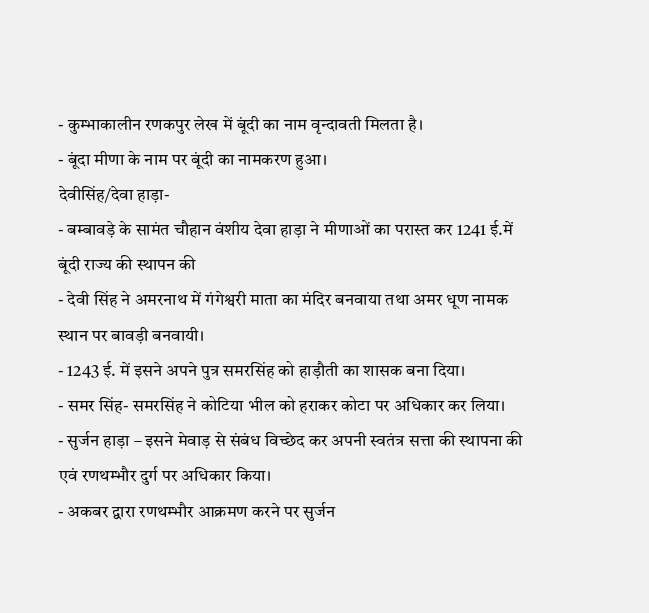- कुम्भाकालीन रणकपुर लेख में बूंदी का नाम वृन्दावती मिलता है।
- बूंदा मीणा के नाम पर बूंदी का नामकरण हुआ।
देवीसिंह/देवा हाड़ा-
- बम्बावड़े के सामंत चौहान वंशीय देवा हाड़ा ने मीणाओं का परास्त कर 1241 ई.में बूंदी राज्य की स्थापन की
- देवी सिंह ने अमरनाथ में गंगेश्वरी माता का मंदिर बनवाया तथा अमर धूण नामक स्थान पर बावड़ी बनवायी।
- 1243 ई. में इसने अपने पुत्र समरसिंह को हाड़ौती का शासक बना दिया।
- समर सिंह- समरसिंह ने कोटिया भील को हराकर कोटा पर अधिकार कर लिया।
- सुर्जन हाड़ा – इसने मेवाड़ से संबंध विच्छेद कर अपनी स्वतंत्र सत्ता की स्थापना की एवं रणथम्भौर दुर्ग पर अधिकार किया।
- अकबर द्वारा रणथम्भौर आक्रमण करने पर सुर्जन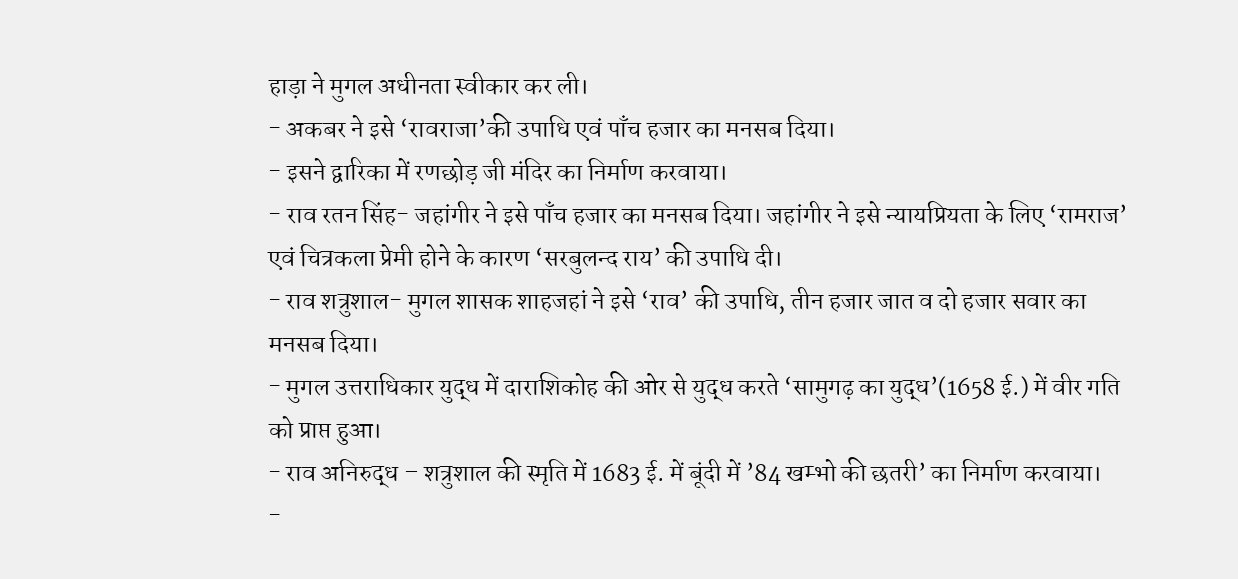हाड़ा ने मुगल अधीनता स्वीकार कर ली।
- अकबर ने इसे ‘रावराजा’की उपाधि एवं पाँच हजार का मनसब दिया।
- इसने द्वारिका में रणछोड़ जी मंदिर का निर्माण करवाया।
- राव रतन सिंह- जहांगीर ने इसे पाँच हजार का मनसब दिया। जहांगीर ने इसे न्यायप्रियता के लिए ‘रामराज’ एवं चित्रकला प्रेमी होने के कारण ‘सरबुलन्द राय’ की उपाधि दी।
- राव शत्रुशाल- मुगल शासक शाहजहां ने इसे ‘राव’ की उपाधि, तीन हजार जात व दो हजार सवार का मनसब दिया।
- मुगल उत्तराधिकार युद्ध में दाराशिकोह की ओर से युद्ध करते ‘सामुगढ़ का युद्ध’(1658 ई.) में वीर गति को प्राप्त हुआ।
- राव अनिरुद्ध – शत्रुशाल की स्मृति में 1683 ई. में बूंदी में ’84 खम्भो की छतरी’ का निर्माण करवाया।
-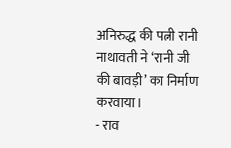अनिरुद्ध की पत्नी रानी नाथावती ने ‘रानी जी की बावड़ी’ का निर्माण करवाया।
- राव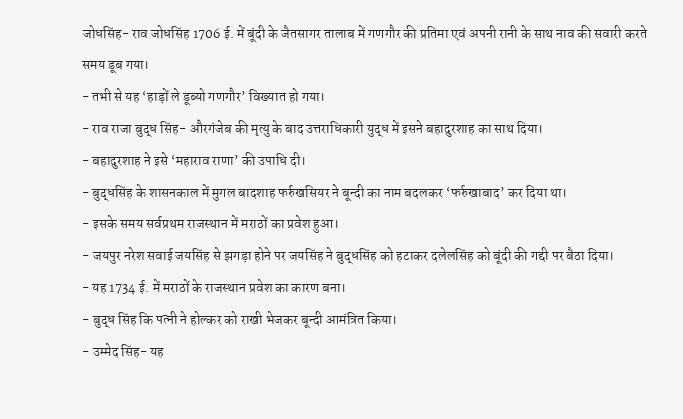जोधसिंह- राव जोधसिंह 1706 ई. में बूंदी के जैतसागर तालाब में गणगौर की प्रतिमा एवं अपनी रानी के साथ नाव की सवारी करते समय डूब गया।
- तभी से यह ‘हाड़ों ले डूब्यो गणगौर’ विख्यात हो गया।
- राव राजा बुद्ध सिंह- औरगंजेब की मृत्यु के बाद उत्तराधिकारी युद्ध में इसने बहादुरशाह का साथ दिया।
- बहादुरशाह ने इसे ‘महाराव राणा’ की उपाधि दी।
- बुद्धसिंह के शासनकाल में मुगल बादशाह फर्रुखसियर ने बून्दी का नाम बदलकर ‘फर्रुखाबाद’ कर दिया था।
- इसके समय सर्वप्रथम राजस्थान में मराठों का प्रवेश हुआ।
- जयपुर नरेश सवाई जयसिंह से झगड़ा होने पर जयसिंह ने बुद्धसिंह को हटाकर दलेलसिंह को बूंदी की गद्दी पर बैठा दिया।
- यह 1734 ई. में मराठों के राजस्थान प्रवेश का कारण बना।
- बुद्ध सिंह कि पत्नी ने होल्कर को राखी भेजकर बून्दी आमंत्रित किया।
- उम्मेद सिंह- यह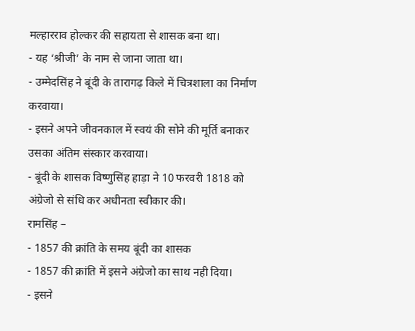मल्हारराव होल्कर की सहायता से शासक बना था।
- यह ‘श्रीजी’ के नाम से जाना जाता था।
- उम्मेदसिंह ने बूंदी के तारागढ़ किले में चित्रशाला का निर्माण करवाया।
- इसने अपने जीवनकाल में स्वयं की सोने की मूर्ति बनाकर उसका अंतिम संस्कार करवाया।
- बूंदी के शासक विष्णुसिंह हाड़ा ने 10 फरवरी 1818 को अंग्रेजो से संधि कर अधीनता स्वीकार की।
रामसिंह –
- 1857 की क्रांति के समय बूंदी का शासक
- 1857 की क्रांति में इसने अंग्रेजो का साथ नही दिया।
- इसने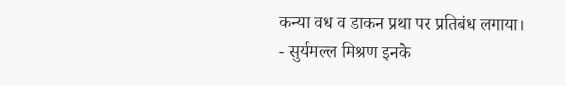कन्या वध व डाकन प्रथा पर प्रतिबंध लगाया।
- सुर्यमल्ल मिश्रण इनके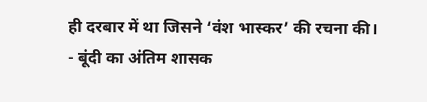ही दरबार में था जिसने ‘वंश भास्कर’ की रचना की।
- बूंदी का अंतिम शासक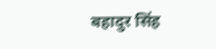बहादुर सिंह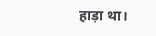हाड़ा था।